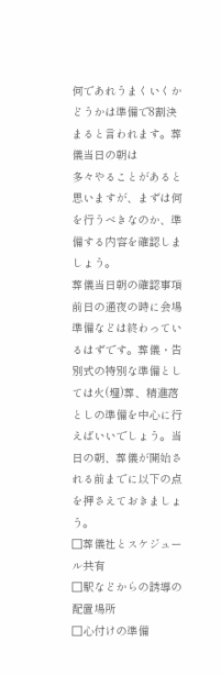何であれうまくいくかどうかは準備で8割決まると言われます。葬儀当日の朝は
多々やることがあると思いますが、まずは何を行うべきなのか、準備する内容を確認しましょう。
葬儀当日朝の確認事項
前日の通夜の時に会場準備などは終わっているはずです。葬儀・告別式の特別な準備としては火(埋)葬、精進落としの準備を中心に行えばいいでしょう。当日の朝、葬儀が開始される前までに以下の点を押さえておきましょう。
□葬儀社とスケジュール共有
□駅などからの誘導の配置場所
□心付けの準備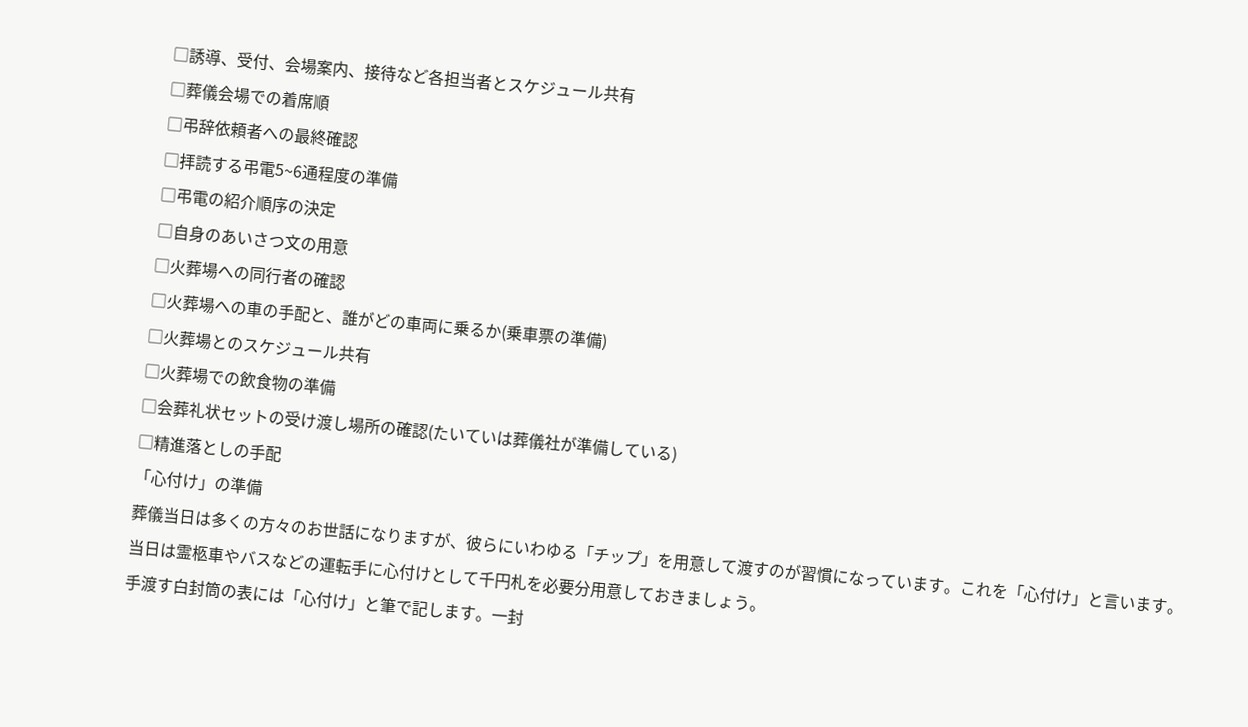□誘導、受付、会場案内、接待など各担当者とスケジュール共有
□葬儀会場での着席順
□弔辞依頼者への最終確認
□拝読する弔電5~6通程度の準備
□弔電の紹介順序の決定
□自身のあいさつ文の用意
□火葬場への同行者の確認
□火葬場への車の手配と、誰がどの車両に乗るか(乗車票の準備)
□火葬場とのスケジュール共有
□火葬場での飲食物の準備
□会葬礼状セットの受け渡し場所の確認(たいていは葬儀社が準備している)
□精進落としの手配
「心付け」の準備
葬儀当日は多くの方々のお世話になりますが、彼らにいわゆる「チップ」を用意して渡すのが習慣になっています。これを「心付け」と言います。
当日は霊柩車やバスなどの運転手に心付けとして千円札を必要分用意しておきましょう。
手渡す白封筒の表には「心付け」と筆で記します。一封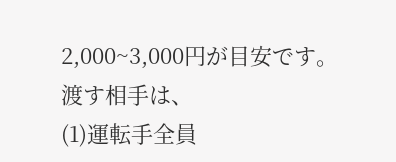2,000~3,000円が目安です。
渡す相手は、
(1)運転手全員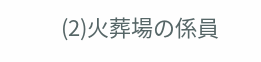(2)火葬場の係員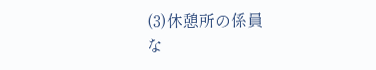(3)休憩所の係員
な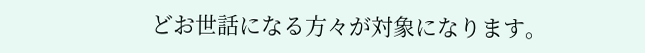どお世話になる方々が対象になります。